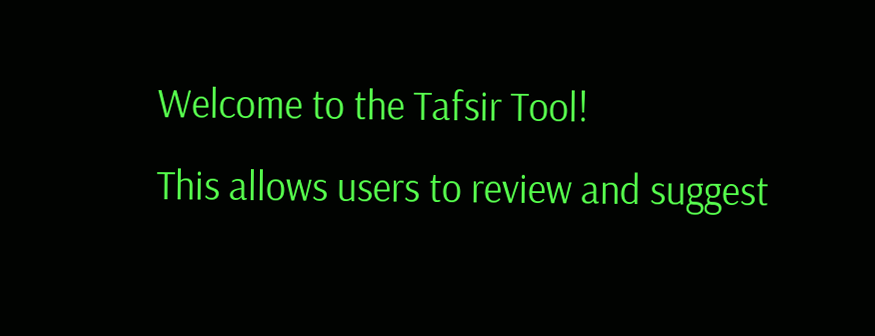Welcome to the Tafsir Tool!
This allows users to review and suggest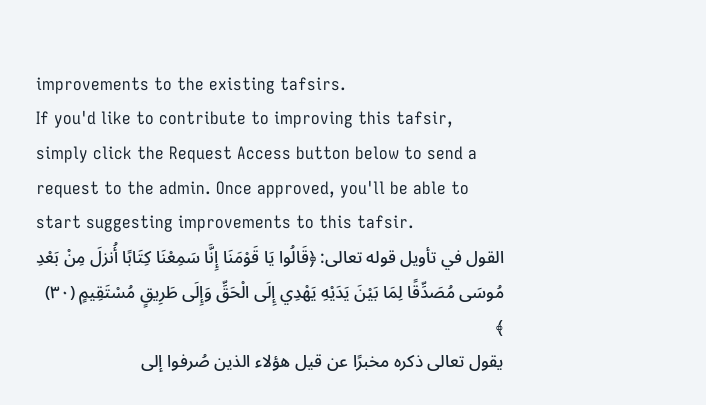improvements to the existing tafsirs.
If you'd like to contribute to improving this tafsir, simply click the Request Access button below to send a request to the admin. Once approved, you'll be able to start suggesting improvements to this tafsir.
القول في تأويل قوله تعالى: ﴿قَالُوا يَا قَوْمَنَا إِنَّا سَمِعْنَا كِتَابًا أُنزلَ مِنْ بَعْدِ مُوسَى مُصَدِّقًا لِمَا بَيْنَ يَدَيْهِ يَهْدِي إِلَى الْحَقِّ وَإِلَى طَرِيقٍ مُسْتَقِيمٍ (٣٠) ﴾
يقول تعالى ذكره مخبرًا عن قيل هؤلاء الذين صُرفوا إلى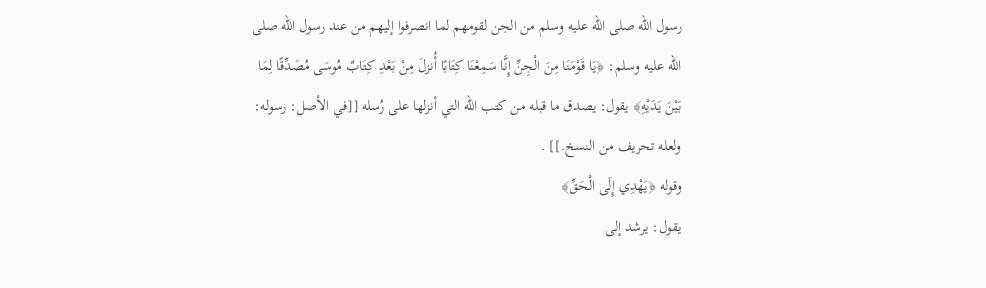رسول الله صلى الله عليه وسلم من الجن لقومهم لما انصرفوا إليهم من عند رسول الله صلى الله عليه وسلم: ﴿يَا قَوْمَنَا مِنَ الْجِنِّ إِنَّا سَمِعْنَا كِتَابًا أُنزلَ مِنْ بَعْدِ كِتَابٌ مُوسَى مُصَدِّقًا لِمَا بَيْنَ يَدَيْهِ﴾ يقول: يصدق ما قبله من كتب الله التي أنزلها على رُسله [[في الأصل: رسوله: ولعله تحريف من النسخ.]] .
وقوله ﴿يَهْدِي إِلَى الْحَقِّ﴾
يقول: يرشد إلى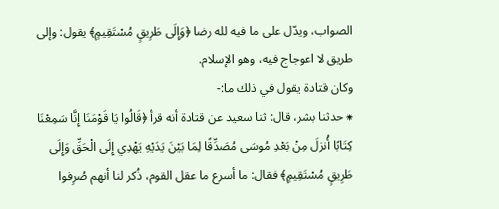الصواب، ويدّل على ما فيه لله رضا ﴿وَإِلَى طَرِيقٍ مُسْتَقِيمٍ﴾ يقول: وإلى طريق لا اعوجاج فيه، وهو الإسلام.
وكان قتادة يقول في ذلك ما:-
⁕ حدثنا بشر، قال: ثنا سعيد عن قتادة أنه قرأ ﴿قَالُوا يَا قَوْمَنَا إِنَّا سَمِعْنَا كِتَابًا أُنزلَ مِنْ بَعْدِ مُوسَى مُصَدِّقًا لِمَا بَيْنَ يَدَيْهِ يَهْدِي إِلَى الْحَقِّ وَإِلَى طَرِيقٍ مُسْتَقِيمٍ﴾ فقال: ما أسرع ما عقل القوم، ذُكر لنا أنهم صُرِفوا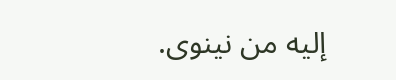إليه من نينوى.